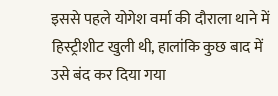इससे पहले योगेश वर्मा की दौराला थाने में हिस्ट्रीशीट खुली थी, हालांकि कुछ बाद में उसे बंद कर दिया गया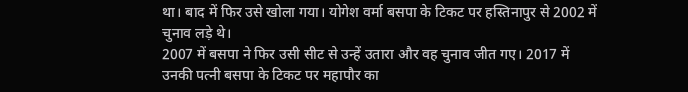था। बाद में फिर उसे खोला गया। योगेश वर्मा बसपा के टिकट पर हस्तिनापुर से 2002 में चुनाव लड़े थे।
2007 में बसपा ने फिर उसी सीट से उन्हें उतारा और वह चुनाव जीत गए। 2017 में उनकी पत्नी बसपा के टिकट पर महापौर का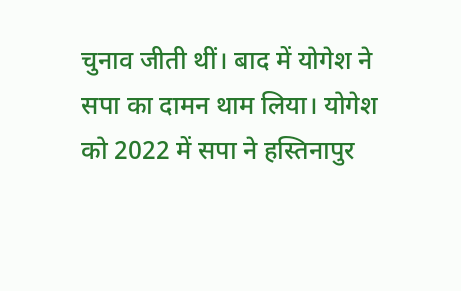चुनाव जीती थीं। बाद में योगेश ने सपा का दामन थाम लिया। योगेश को 2022 में सपा ने हस्तिनापुर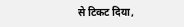से टिकट दिया,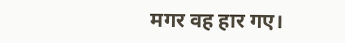मगर वह हार गए।